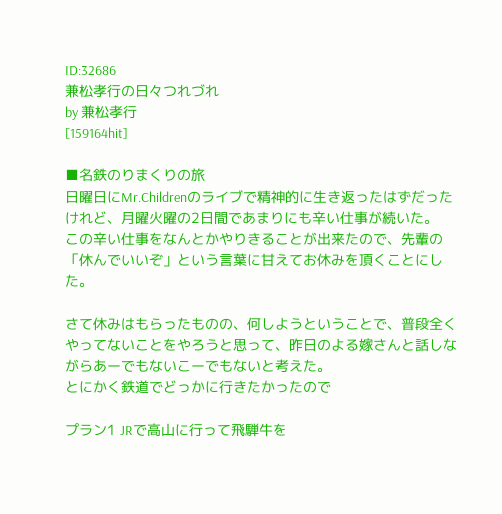ID:32686
兼松孝行の日々つれづれ
by 兼松孝行
[159164hit]

■名鉄のりまくりの旅
日曜日にMr.Childrenのライブで精神的に生き返ったはずだったけれど、月曜火曜の2日間であまりにも辛い仕事が続いた。
この辛い仕事をなんとかやりきることが出来たので、先輩の「休んでいいぞ」という言葉に甘えてお休みを頂くことにした。

さて休みはもらったものの、何しようということで、普段全くやってないことをやろうと思って、昨日のよる嫁さんと話しながらあーでもないこーでもないと考えた。
とにかく鉄道でどっかに行きたかったので

プラン1 JRで高山に行って飛騨牛を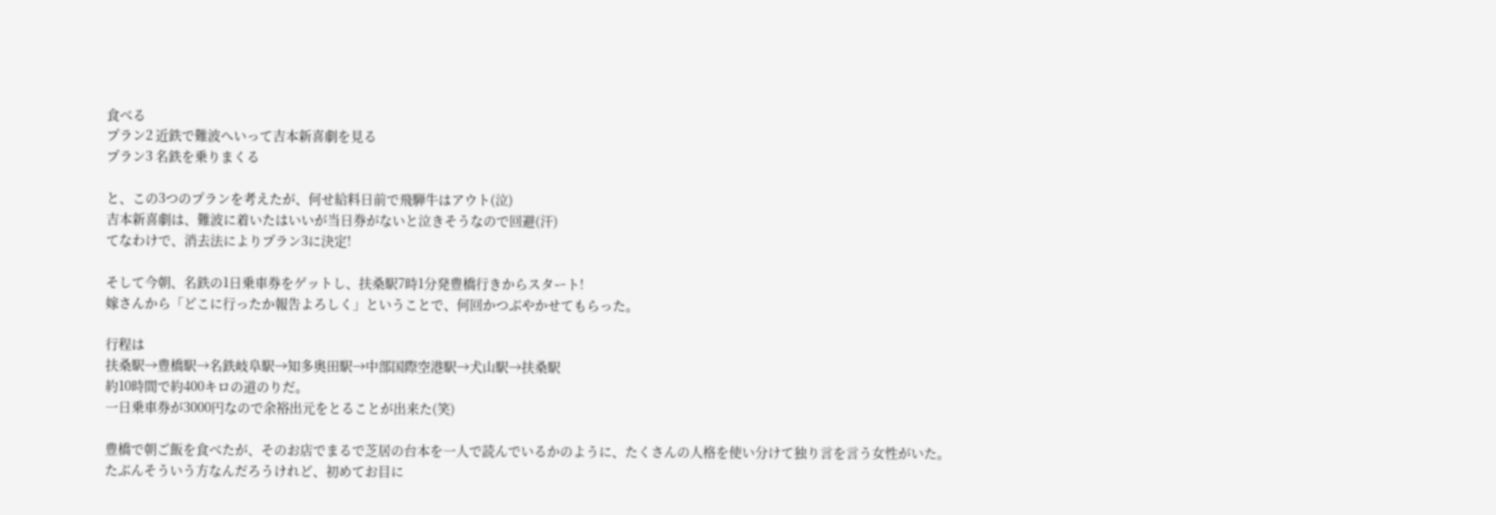食べる
プラン2 近鉄で難波へいって吉本新喜劇を見る
プラン3 名鉄を乗りまくる

と、この3つのプランを考えたが、何せ給料日前で飛騨牛はアウト(泣)
吉本新喜劇は、難波に着いたはいいが当日券がないと泣きそうなので回避(汗)
てなわけで、消去法によりプラン3に決定!

そして今朝、名鉄の1日乗車券をゲットし、扶桑駅7時1分発豊橋行きからスタート!
嫁さんから「どこに行ったか報告よろしく」ということで、何回かつぶやかせてもらった。

行程は
扶桑駅→豊橋駅→名鉄岐阜駅→知多奥田駅→中部国際空港駅→犬山駅→扶桑駅
約10時間で約400キロの道のりだ。
一日乗車券が3000円なので余裕出元をとることが出来た(笑)

豊橋で朝ご飯を食べたが、そのお店でまるで芝居の台本を一人で読んでいるかのように、たくさんの人格を使い分けて独り言を言う女性がいた。
たぶんそういう方なんだろうけれど、初めてお目に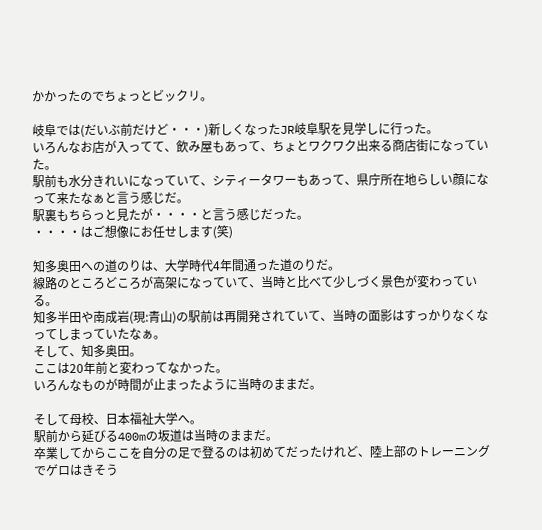かかったのでちょっとビックリ。

岐阜では(だいぶ前だけど・・・)新しくなったJR岐阜駅を見学しに行った。
いろんなお店が入ってて、飲み屋もあって、ちょとワクワク出来る商店街になっていた。
駅前も水分きれいになっていて、シティータワーもあって、県庁所在地らしい顔になって来たなぁと言う感じだ。
駅裏もちらっと見たが・・・・と言う感じだった。
・・・・はご想像にお任せします(笑)

知多奥田への道のりは、大学時代4年間通った道のりだ。
線路のところどころが高架になっていて、当時と比べて少しづく景色が変わっている。
知多半田や南成岩(現:青山)の駅前は再開発されていて、当時の面影はすっかりなくなってしまっていたなぁ。
そして、知多奥田。
ここは20年前と変わってなかった。
いろんなものが時間が止まったように当時のままだ。

そして母校、日本福祉大学へ。
駅前から延びる400mの坂道は当時のままだ。
卒業してからここを自分の足で登るのは初めてだったけれど、陸上部のトレーニングでゲロはきそう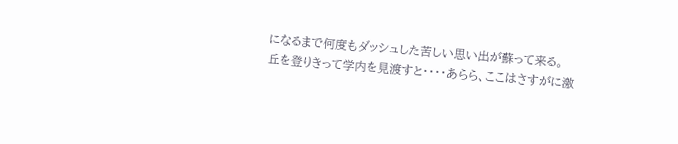になるまで何度もダッシュした苦しい思い出が蘇って来る。
丘を登りきって学内を見渡すと・・・・あらら、ここはさすがに激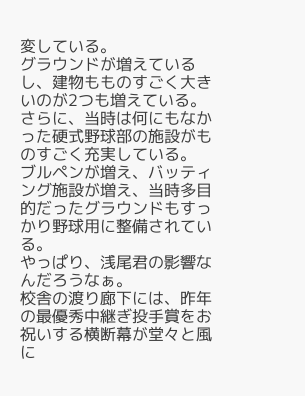変している。
グラウンドが増えているし、建物もものすごく大きいのが2つも増えている。
さらに、当時は何にもなかった硬式野球部の施設がものすごく充実している。
ブルペンが増え、バッティング施設が増え、当時多目的だったグラウンドもすっかり野球用に整備されている。
やっぱり、浅尾君の影響なんだろうなぁ。
校舎の渡り廊下には、昨年の最優秀中継ぎ投手賞をお祝いする横断幕が堂々と風に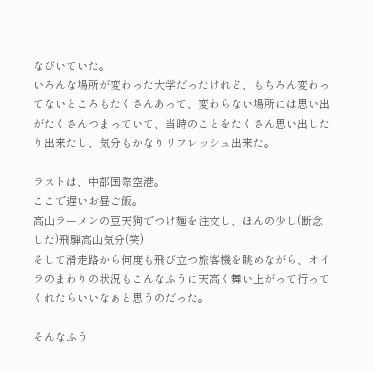なびいていた。
いろんな場所が変わった大学だったけれど、もちろん変わってないところもたくさんあって、変わらない場所には思い出がたくさんつまっていて、当時のことをたくさん思い出したり出来たし、気分もかなりリフレッシュ出来た。

ラストは、中部国際空港。
ここで遅いお昼ご飯。
高山ラーメンの豆天狗でつけ麺を注文し、ほんの少し(断念した)飛騨高山気分(笑)
そして滑走路から何度も飛び立つ旅客機を眺めながら、オイラのまわりの状況もこんなふうに天高く舞い上がって行ってくれたらいいなぁと思うのだった。

そんなふう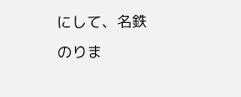にして、名鉄のりま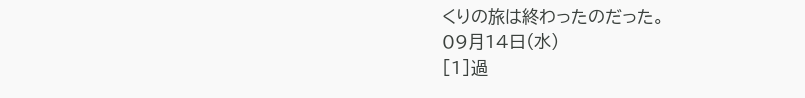くりの旅は終わったのだった。
09月14日(水)
[1]過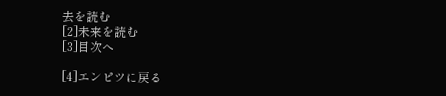去を読む
[2]未来を読む
[3]目次へ

[4]エンピツに戻る